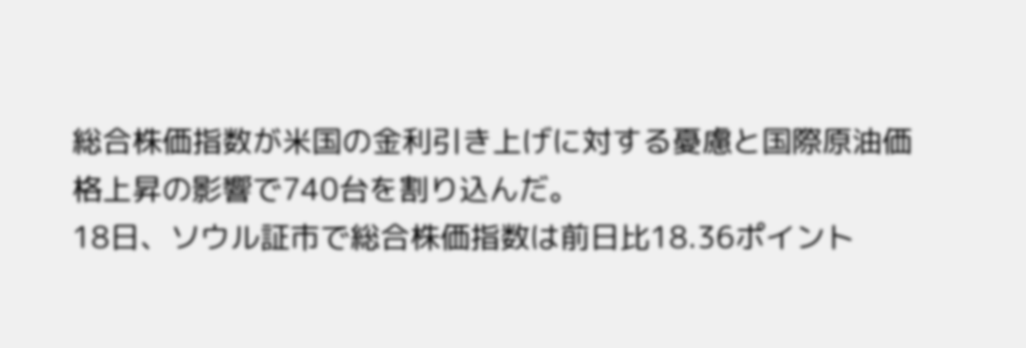総合株価指数が米国の金利引き上げに対する憂慮と国際原油価格上昇の影響で740台を割り込んだ。
18日、ソウル証市で総合株価指数は前日比18.36ポイント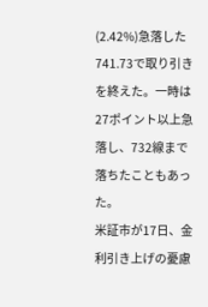(2.42%)急落した741.73で取り引きを終えた。一時は27ポイント以上急落し、732線まで落ちたこともあった。
米証市が17日、金利引き上げの憂慮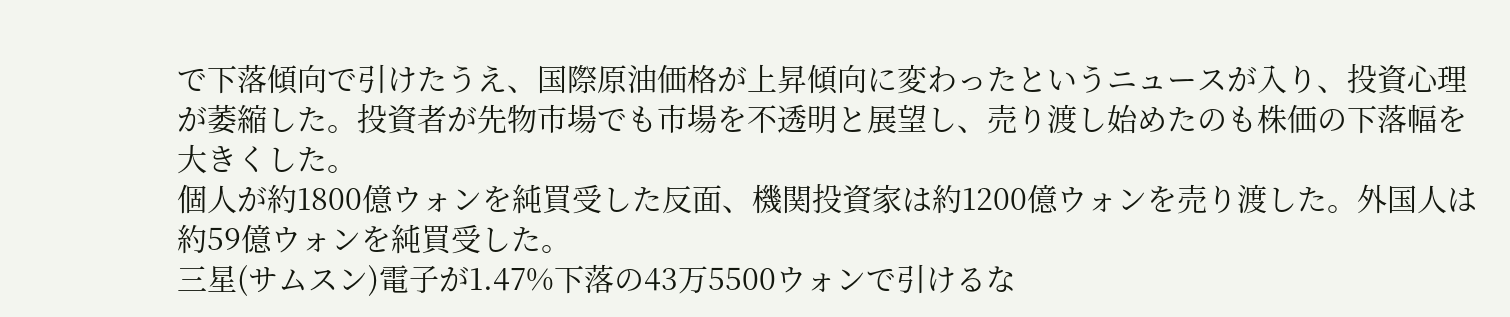で下落傾向で引けたうえ、国際原油価格が上昇傾向に変わったというニュースが入り、投資心理が萎縮した。投資者が先物市場でも市場を不透明と展望し、売り渡し始めたのも株価の下落幅を大きくした。
個人が約1800億ウォンを純買受した反面、機関投資家は約1200億ウォンを売り渡した。外国人は約59億ウォンを純買受した。
三星(サムスン)電子が1.47%下落の43万5500ウォンで引けるな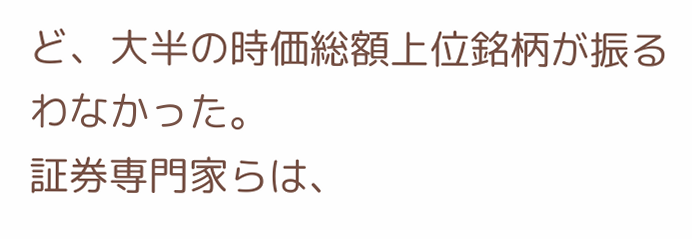ど、大半の時価総額上位銘柄が振るわなかった。
証券専門家らは、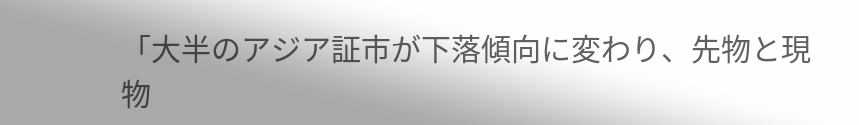「大半のアジア証市が下落傾向に変わり、先物と現物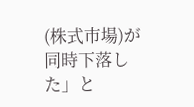(株式市場)が同時下落した」と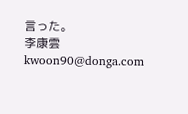言った。
李康雲 kwoon90@donga.com